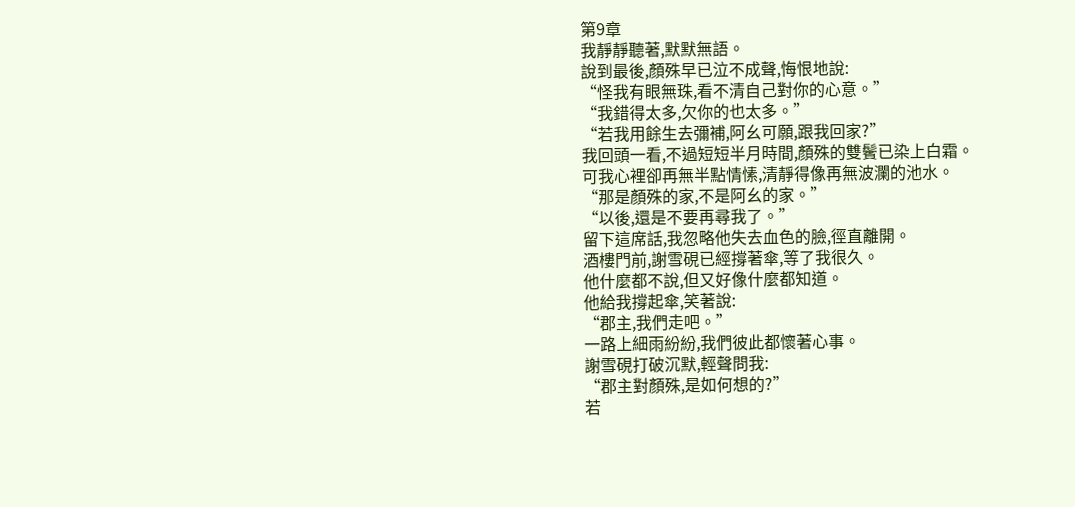第9章
我靜靜聽著,默默無語。
說到最後,顏殊早已泣不成聲,悔恨地說:
“怪我有眼無珠,看不清自己對你的心意。”
“我錯得太多,欠你的也太多。”
“若我用餘生去彌補,阿幺可願,跟我回家?”
我回頭一看,不過短短半月時間,顏殊的雙鬢已染上白霜。
可我心裡卻再無半點情愫,清靜得像再無波瀾的池水。
“那是顏殊的家,不是阿幺的家。”
“以後,還是不要再尋我了。”
留下這席話,我忽略他失去血色的臉,徑直離開。
酒樓門前,謝雪硯已經撐著傘,等了我很久。
他什麼都不說,但又好像什麼都知道。
他給我撐起傘,笑著說:
“郡主,我們走吧。”
一路上細雨紛紛,我們彼此都懷著心事。
謝雪硯打破沉默,輕聲問我:
“郡主對顏殊,是如何想的?”
若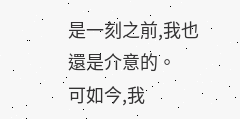是一刻之前,我也還是介意的。
可如今,我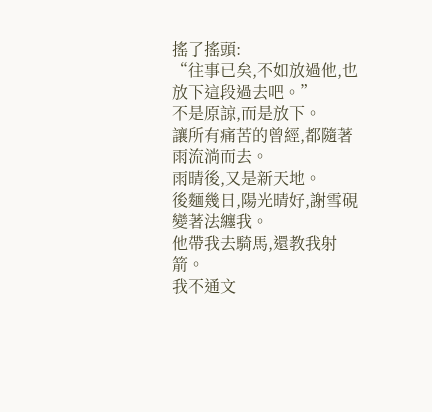搖了搖頭:
“往事已矣,不如放過他,也放下這段過去吧。”
不是原諒,而是放下。
讓所有痛苦的曾經,都隨著雨流淌而去。
雨晴後,又是新天地。
後麵幾日,陽光晴好,謝雪硯變著法纏我。
他帶我去騎馬,還教我射箭。
我不通文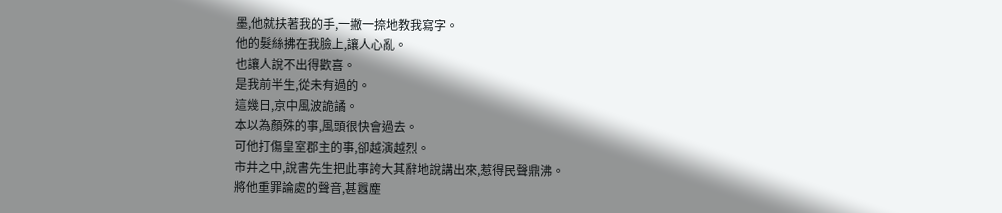墨,他就扶著我的手,一撇一捺地教我寫字。
他的髮絲拂在我臉上,讓人心亂。
也讓人說不出得歡喜。
是我前半生,從未有過的。
這幾日,京中風波詭譎。
本以為顏殊的事,風頭很快會過去。
可他打傷皇室郡主的事,卻越演越烈。
市井之中,說書先生把此事誇大其辭地說講出來,惹得民聲鼎沸。
將他重罪論處的聲音,甚囂塵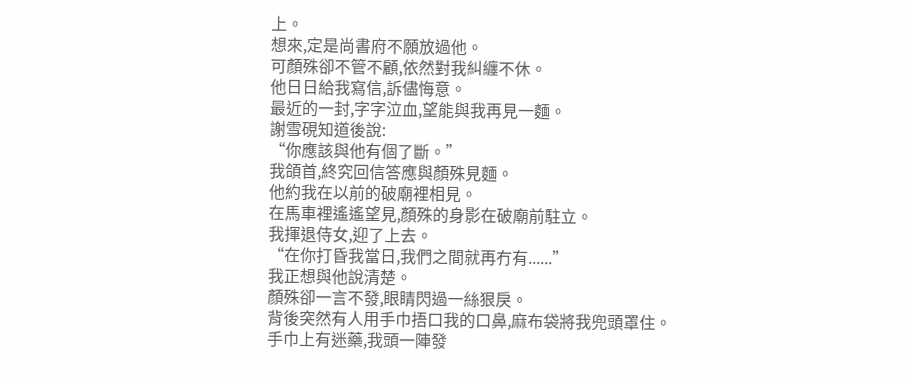上。
想來,定是尚書府不願放過他。
可顏殊卻不管不顧,依然對我糾纏不休。
他日日給我寫信,訴儘悔意。
最近的一封,字字泣血,望能與我再見一麵。
謝雪硯知道後說:
“你應該與他有個了斷。”
我頜首,終究回信答應與顏殊見麵。
他約我在以前的破廟裡相見。
在馬車裡遙遙望見,顏殊的身影在破廟前駐立。
我揮退侍女,迎了上去。
“在你打昏我當日,我們之間就再冇有......”
我正想與他說清楚。
顏殊卻一言不發,眼睛閃過一絲狠戾。
背後突然有人用手巾捂口我的口鼻,麻布袋將我兜頭罩住。
手巾上有迷藥,我頭一陣發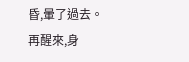昏,暈了過去。
再醒來,身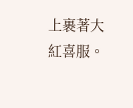上裹著大紅喜服。